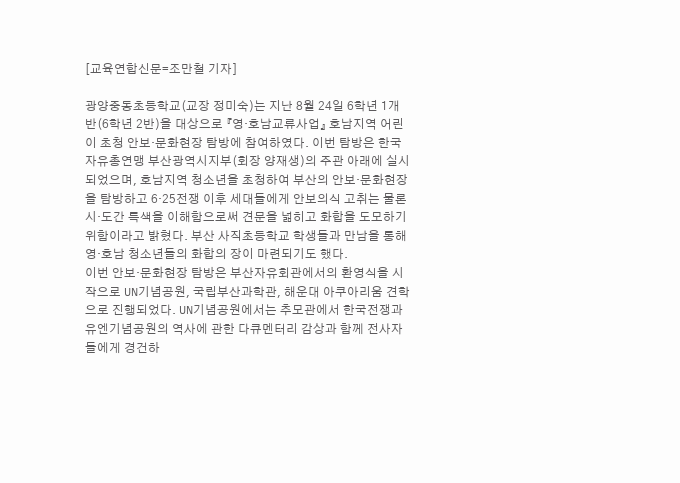[교육연합신문=조만철 기자]

광양중동초등학교(교장 정미숙)는 지난 8월 24일 6학년 1개반(6학년 2반)을 대상으로 『영·호남교류사업』 호남지역 어린이 초청 안보·문화현장 탐방에 참여하였다. 이번 탐방은 한국자유총연맹 부산광역시지부(회장 양재생)의 주관 아래에 실시되었으며, 호남지역 청소년을 초청하여 부산의 안보·문화현장을 탐방하고 6·25전쟁 이후 세대들에게 안보의식 고취는 물론 시·도간 특색을 이해함으로써 견문을 넓히고 화합을 도모하기 위함이라고 밝혔다. 부산 사직초등학교 학생들과 만남을 통해 영·호남 청소년들의 화합의 장이 마련되기도 했다.
이번 안보·문화현장 탐방은 부산자유회관에서의 환영식을 시작으로 UN기념공원, 국립부산과학관, 해운대 아쿠아리움 견학으로 진행되었다. UN기념공원에서는 추모관에서 한국전쟁과 유엔기념공원의 역사에 관한 다큐멘터리 감상과 함께 전사자들에게 경건하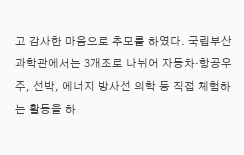고 감사한 마음으로 추모를 하였다. 국립부산과학관에서는 3개조로 나뉘어 자동차·항공우주, 선박, 에너지 방사선 의학 등 직접 체험하는 활동을 하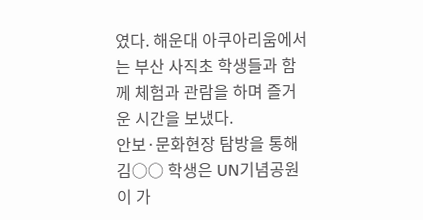였다. 해운대 아쿠아리움에서는 부산 사직초 학생들과 함께 체험과 관람을 하며 즐거운 시간을 보냈다.
안보·문화현장 탐방을 통해 김○○ 학생은 UN기념공원이 가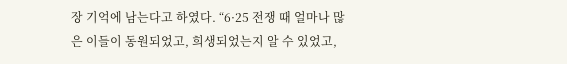장 기억에 남는다고 하였다. “6·25 전쟁 때 얼마나 많은 이들이 동원되었고, 희생되었는지 알 수 있었고,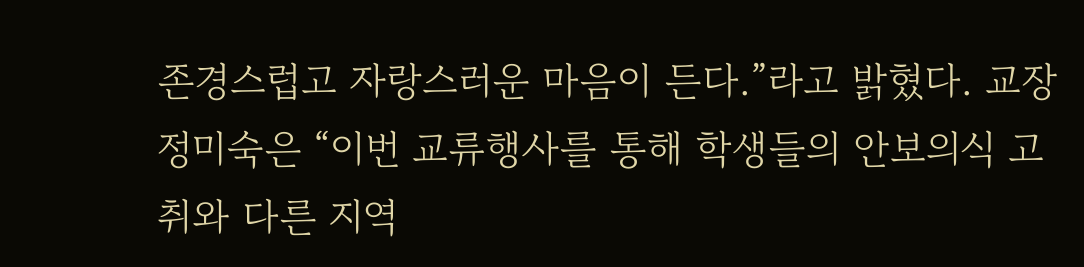존경스럽고 자랑스러운 마음이 든다.”라고 밝혔다. 교장 정미숙은 “이번 교류행사를 통해 학생들의 안보의식 고취와 다른 지역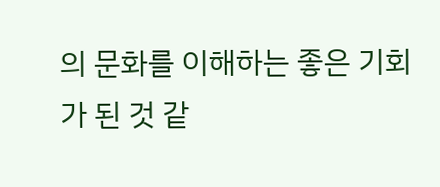의 문화를 이해하는 좋은 기회가 된 것 같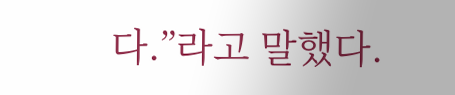다.”라고 말했다.